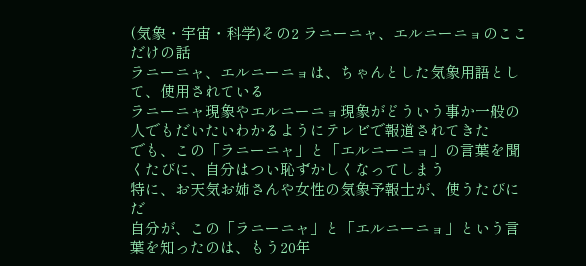(気象・宇宙・科学)その2 ラニーニャ、エルニーニョのここだけの話
ラニーニャ、エルニーニョは、ちゃんとした気象用語として、使用されている
ラニーニャ現象やエルニーニョ現象がどういう事か一般の人でもだいたいわかるようにテレビで報道されてきた
でも、この「ラニーニャ」と「エルニーニョ」の言葉を聞くたびに、自分はつい恥ずかしくなってしまう
特に、お天気お姉さんや女性の気象予報士が、使うたびにだ
自分が、この「ラニーニャ」と「エルニーニョ」という言葉を知ったのは、もう20年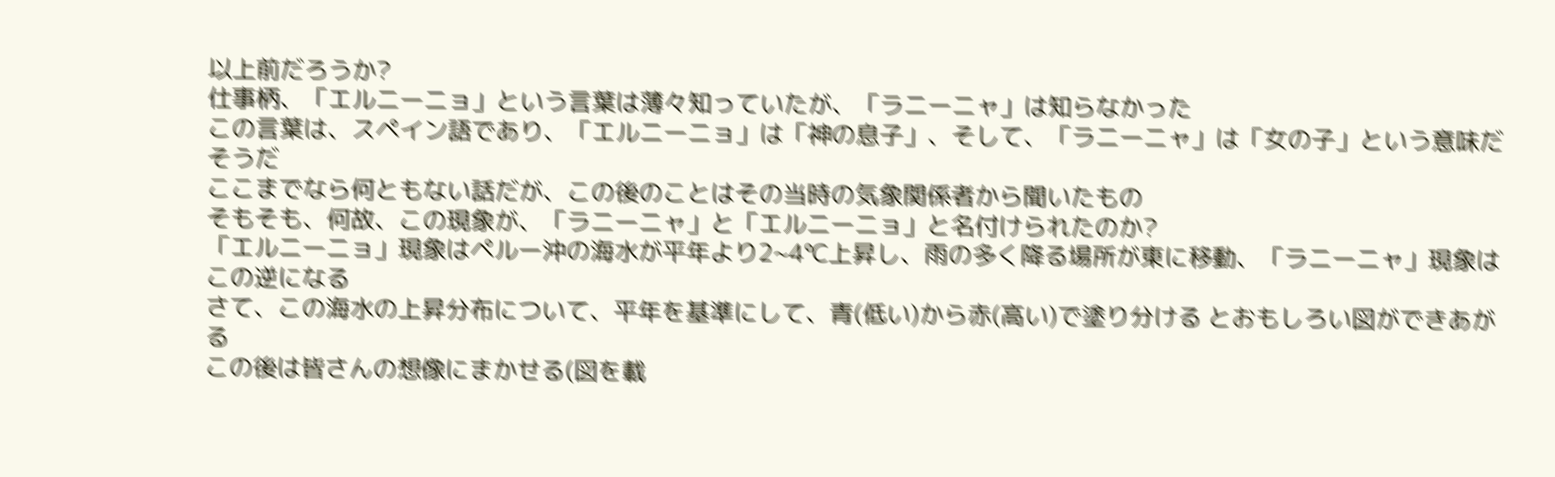以上前だろうか?
仕事柄、「エルニーニョ」という言葉は薄々知っていたが、「ラニーニャ」は知らなかった
この言葉は、スペイン語であり、「エルニーニョ」は「神の息子」、そして、「ラニーニャ」は「女の子」という意味だそうだ
ここまでなら何ともない話だが、この後のことはその当時の気象関係者から聞いたもの
そもそも、何故、この現象が、「ラニーニャ」と「エルニーニョ」と名付けられたのか?
「エルニーニョ」現象はペルー沖の海水が平年より2~4℃上昇し、雨の多く降る場所が東に移動、「ラニーニャ」現象はこの逆になる
さて、この海水の上昇分布について、平年を基準にして、青(低い)から赤(高い)で塗り分ける とおもしろい図ができあがる
この後は皆さんの想像にまかせる(図を載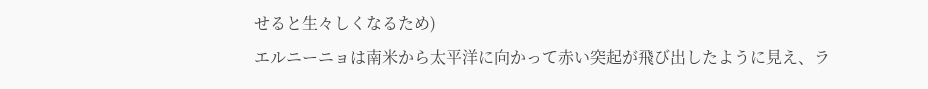せると生々しくなるため)
エルニーニョは南米から太平洋に向かって赤い突起が飛び出したように見え、ラ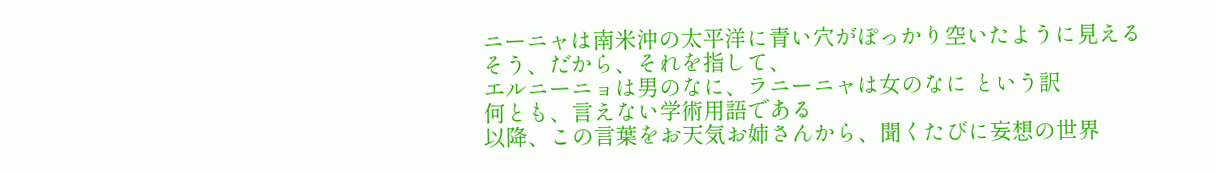ニーニャは南米沖の太平洋に青い穴がぽっかり空いたように見える
そう、だから、それを指して、
エルニーニョは男のなに、ラニーニャは女のなに という訳
何とも、言えない学術用語である
以降、この言葉をお天気お姉さんから、聞くたびに妄想の世界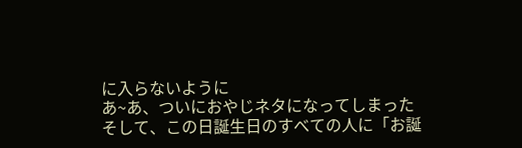に入らないように
あ~あ、ついにおやじネタになってしまった
そして、この日誕生日のすべての人に「お誕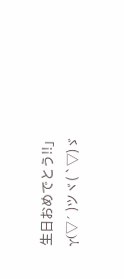生日おめでとう!!」
γ(▽´ )ツヾ( `▽)ゞ